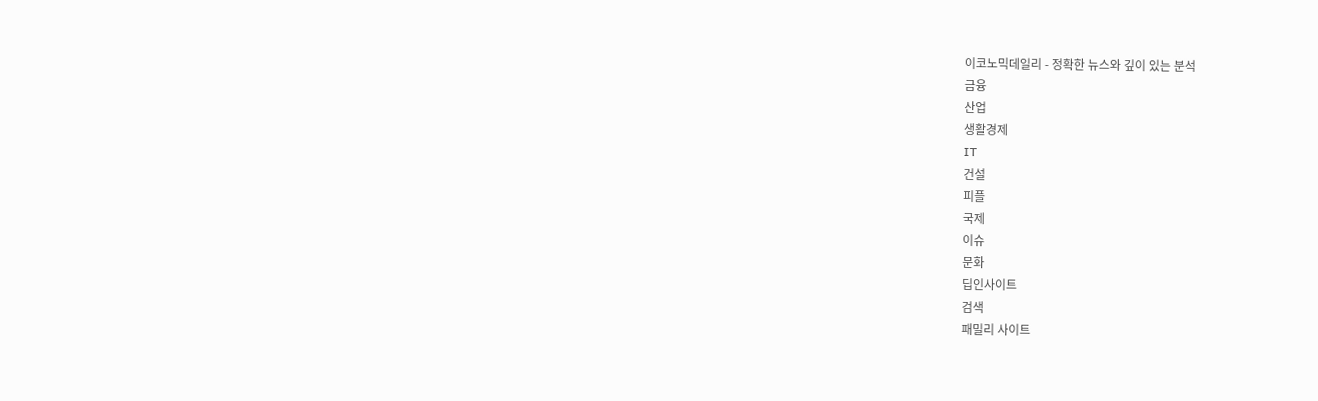이코노믹데일리 - 정확한 뉴스와 깊이 있는 분석
금융
산업
생활경제
IT
건설
피플
국제
이슈
문화
딥인사이트
검색
패밀리 사이트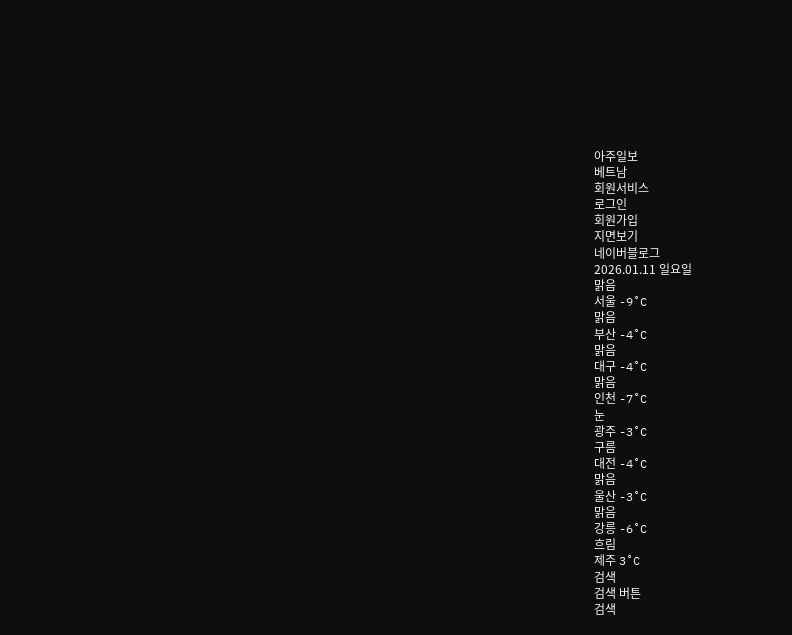아주일보
베트남
회원서비스
로그인
회원가입
지면보기
네이버블로그
2026.01.11 일요일
맑음
서울 -9˚C
맑음
부산 -4˚C
맑음
대구 -4˚C
맑음
인천 -7˚C
눈
광주 -3˚C
구름
대전 -4˚C
맑음
울산 -3˚C
맑음
강릉 -6˚C
흐림
제주 3˚C
검색
검색 버튼
검색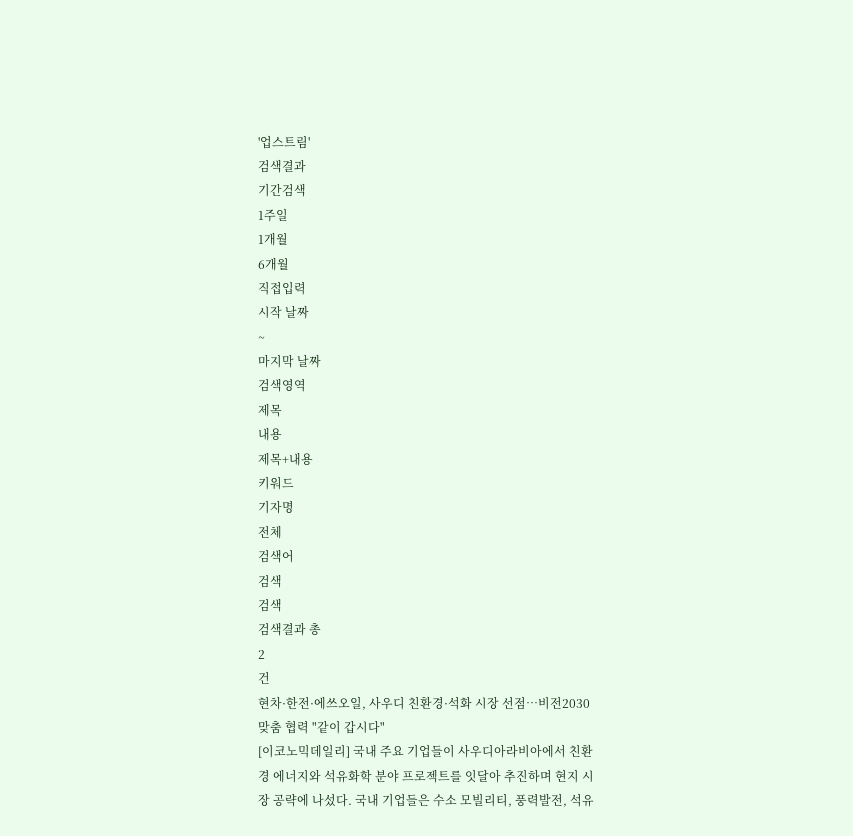'업스트림'
검색결과
기간검색
1주일
1개월
6개월
직접입력
시작 날짜
~
마지막 날짜
검색영역
제목
내용
제목+내용
키워드
기자명
전체
검색어
검색
검색
검색결과 총
2
건
현차·한전·에쓰오일, 사우디 친환경·석화 시장 선점…비전2030 맞춤 협력 "같이 갑시다"
[이코노믹데일리] 국내 주요 기업들이 사우디아라비아에서 친환경 에너지와 석유화학 분야 프로젝트를 잇달아 추진하며 현지 시장 공략에 나섰다. 국내 기업들은 수소 모빌리티, 풍력발전, 석유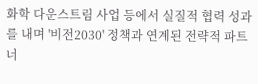화학 다운스트림 사업 등에서 실질적 협력 성과를 내며 '비전2030' 정책과 연계된 전략적 파트너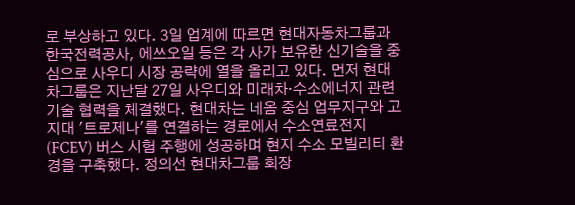로 부상하고 있다. 3일 업계에 따르면 현대자동차그룹과 한국전력공사, 에쓰오일 등은 각 사가 보유한 신기술을 중심으로 사우디 시장 공략에 열을 올리고 있다. 먼저 현대차그룹은 지난달 27일 사우디와 미래차·수소에너지 관련 기술 협력을 체결했다. 현대차는 네옴 중심 업무지구와 고지대 '트로제나'를 연결하는 경로에서 수소연료전지(FCEV) 버스 시험 주행에 성공하며 현지 수소 모빌리티 환경을 구축했다. 정의선 현대차그룹 회장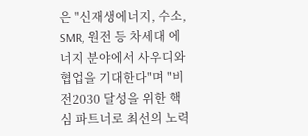은 "신재생에너지, 수소, SMR, 원전 등 차세대 에너지 분야에서 사우디와 협업을 기대한다"며 "비전2030 달성을 위한 핵심 파트너로 최선의 노력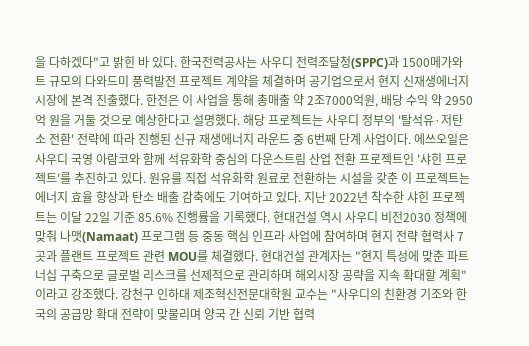을 다하겠다"고 밝힌 바 있다. 한국전력공사는 사우디 전력조달청(SPPC)과 1500메가와트 규모의 다와드미 풍력발전 프로젝트 계약을 체결하며 공기업으로서 현지 신재생에너지 시장에 본격 진출했다. 한전은 이 사업을 통해 총매출 약 2조7000억원, 배당 수익 약 2950억 원을 거둘 것으로 예상한다고 설명했다. 해당 프로젝트는 사우디 정부의 '탈석유·저탄소 전환' 전략에 따라 진행된 신규 재생에너지 라운드 중 6번째 단계 사업이다. 에쓰오일은 사우디 국영 아람코와 함께 석유화학 중심의 다운스트림 산업 전환 프로젝트인 '샤힌 프로젝트'를 추진하고 있다. 원유를 직접 석유화학 원료로 전환하는 시설을 갖춘 이 프로젝트는 에너지 효율 향상과 탄소 배출 감축에도 기여하고 있다. 지난 2022년 착수한 샤힌 프로젝트는 이달 22일 기준 85.6% 진행률을 기록했다. 현대건설 역시 사우디 비전2030 정책에 맞춰 나맷(Namaat) 프로그램 등 중동 핵심 인프라 사업에 참여하며 현지 전략 협력사 7곳과 플랜트 프로젝트 관련 MOU를 체결했다. 현대건설 관계자는 "현지 특성에 맞춘 파트너십 구축으로 글로벌 리스크를 선제적으로 관리하며 해외시장 공략을 지속 확대할 계획"이라고 강조했다. 강천구 인하대 제조혁신전문대학원 교수는 "사우디의 친환경 기조와 한국의 공급망 확대 전략이 맞물리며 양국 간 신뢰 기반 협력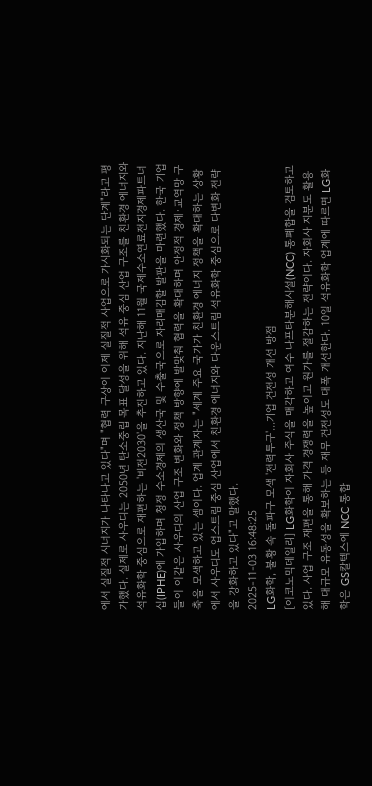에서 실질적 시너지가 나타나고 있다"며 "협력 구상이 이제 실질적 사업으로 가시화되는 단계"라고 평가했다. 실제로 사우디는 2050년 탄소중립 목표 달성을 위해 석유 중심 산업 구조를 친환경 에너지와 석유화학 중심으로 재편하는 '비전2030'을 추진하고 있다. 지난해 11월 국제수소연료전지경제파트너십(IPHE)에 가입하며 청정 수소경제의 생산국 및 수출국으로 자리매김할 발판을 마련했다. 한국 기업들이 이같은 사우디의 산업 구조 변화와 정책 방향에 발맞춰 협력을 확대하며 안정적 경제·교역망 구축을 모색하고 있는 셈이다. 업계 관계자는 "세계 주요 국가가 친환경 에너지 정책을 확대하는 상황에서 사우디도 업스트림 중심 산업에서 친환경 에너지와 다운스트림 석유화학 중심으로 다변화 전략을 강화하고 있다"고 말했다.
2025-11-03 16:48:25
LG화학, 불황 속 돌파구 모색 '전력투구'...기업 건전성 개선 방점
[이코노믹데일리] LG화학이 자회사 주식을 매각하고 여수 나프타분해시설(NCC) 통폐합을 검토하고 있다. 사업 구조 재편을 통해 가격 경쟁력을 높이고 원가를 절감하는 전략이다. 자회사 지분도 활용해 대규모 유동성을 확보하는 등 재무 건전성도 대폭 개선한다. 10일 석유화학 업계에 따르면 LG화학은 GS칼텍스에 NCC 통합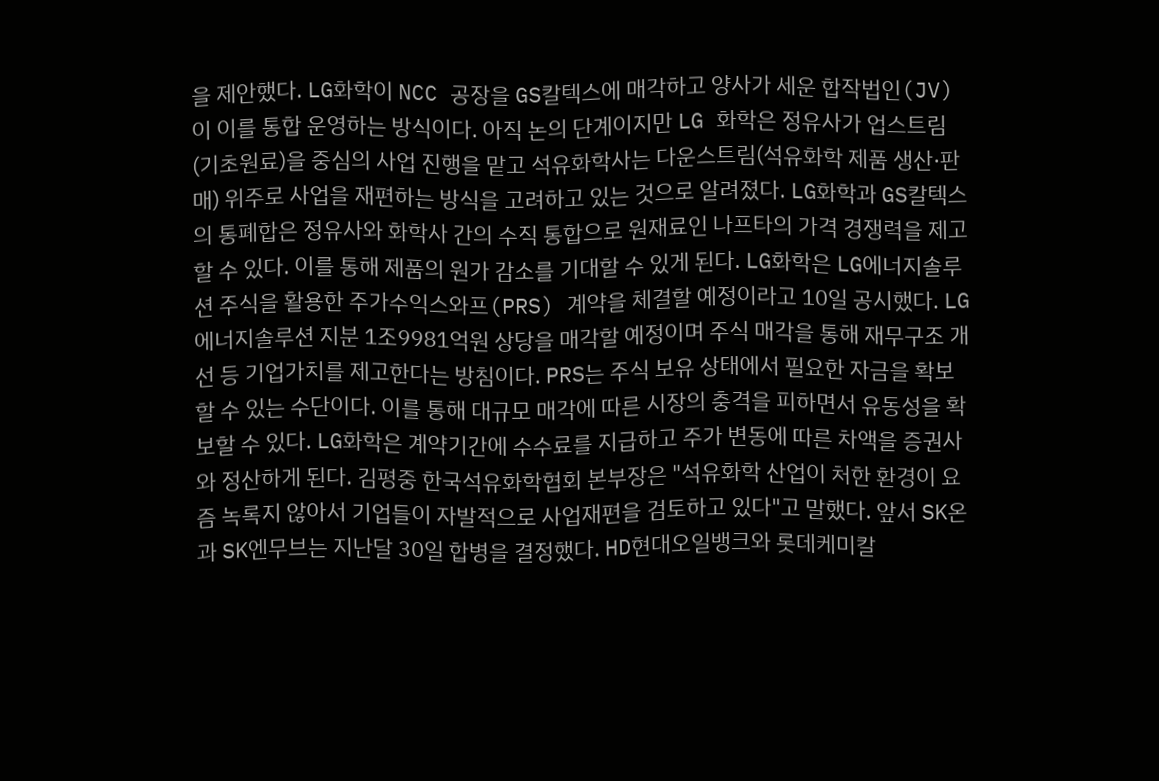을 제안했다. LG화학이 NCC 공장을 GS칼텍스에 매각하고 양사가 세운 합작법인(JV)이 이를 통합 운영하는 방식이다. 아직 논의 단계이지만 LG 화학은 정유사가 업스트림(기초원료)을 중심의 사업 진행을 맡고 석유화학사는 다운스트림(석유화학 제품 생산·판매) 위주로 사업을 재편하는 방식을 고려하고 있는 것으로 알려졌다. LG화학과 GS칼텍스의 통폐합은 정유사와 화학사 간의 수직 통합으로 원재료인 나프타의 가격 경쟁력을 제고할 수 있다. 이를 통해 제품의 원가 감소를 기대할 수 있게 된다. LG화학은 LG에너지솔루션 주식을 활용한 주가수익스와프(PRS) 계약을 체결할 예정이라고 10일 공시했다. LG에너지솔루션 지분 1조9981억원 상당을 매각할 예정이며 주식 매각을 통해 재무구조 개선 등 기업가치를 제고한다는 방침이다. PRS는 주식 보유 상태에서 필요한 자금을 확보할 수 있는 수단이다. 이를 통해 대규모 매각에 따른 시장의 충격을 피하면서 유동성을 확보할 수 있다. LG화학은 계약기간에 수수료를 지급하고 주가 변동에 따른 차액을 증권사와 정산하게 된다. 김평중 한국석유화학협회 본부장은 "석유화학 산업이 처한 환경이 요즘 녹록지 않아서 기업들이 자발적으로 사업재편을 검토하고 있다"고 말했다. 앞서 SK온과 SK엔무브는 지난달 30일 합병을 결정했다. HD현대오일뱅크와 롯데케미칼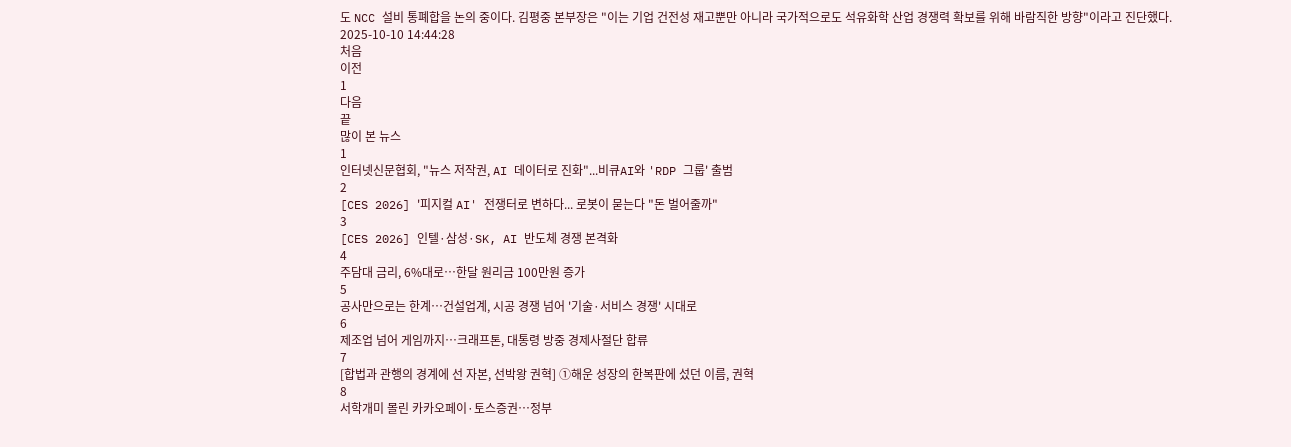도 NCC 설비 통폐합을 논의 중이다. 김평중 본부장은 "이는 기업 건전성 재고뿐만 아니라 국가적으로도 석유화학 산업 경쟁력 확보를 위해 바람직한 방향"이라고 진단했다.
2025-10-10 14:44:28
처음
이전
1
다음
끝
많이 본 뉴스
1
인터넷신문협회, "뉴스 저작권, AI 데이터로 진화"...비큐AI와 'RDP 그룹' 출범
2
[CES 2026] '피지컬 AI' 전쟁터로 변하다... 로봇이 묻는다 "돈 벌어줄까"
3
[CES 2026] 인텔·삼성·SK, AI 반도체 경쟁 본격화
4
주담대 금리, 6%대로…한달 원리금 100만원 증가
5
공사만으로는 한계…건설업계, 시공 경쟁 넘어 '기술·서비스 경쟁' 시대로
6
제조업 넘어 게임까지…크래프톤, 대통령 방중 경제사절단 합류
7
[합법과 관행의 경계에 선 자본, 선박왕 권혁] ①해운 성장의 한복판에 섰던 이름, 권혁
8
서학개미 몰린 카카오페이·토스증권…정부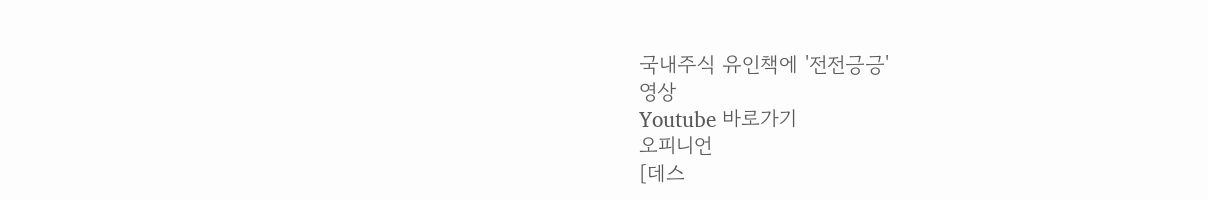국내주식 유인책에 '전전긍긍'
영상
Youtube 바로가기
오피니언
[데스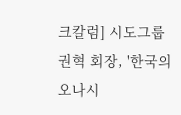크칼럼] 시도그룹 권혁 회장, '한국의 오나시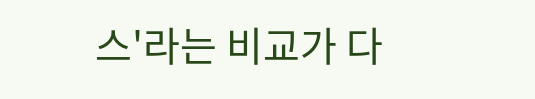스'라는 비교가 다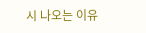시 나오는 이유